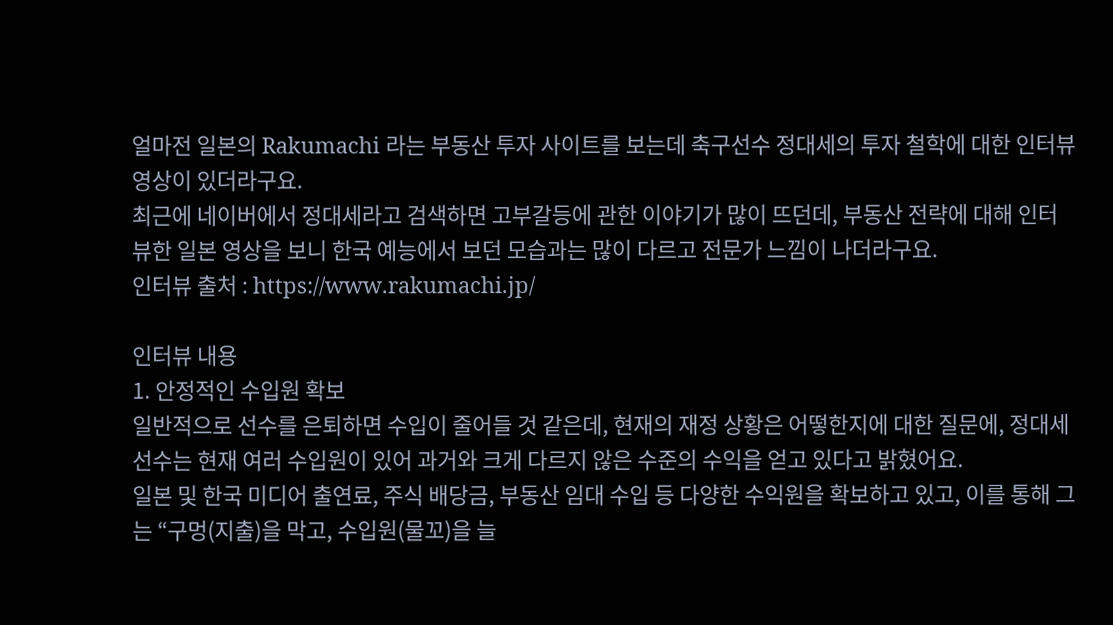얼마전 일본의 Rakumachi 라는 부동산 투자 사이트를 보는데 축구선수 정대세의 투자 철학에 대한 인터뷰 영상이 있더라구요.
최근에 네이버에서 정대세라고 검색하면 고부갈등에 관한 이야기가 많이 뜨던데, 부동산 전략에 대해 인터뷰한 일본 영상을 보니 한국 예능에서 보던 모습과는 많이 다르고 전문가 느낌이 나더라구요.
인터뷰 출처 : https://www.rakumachi.jp/

인터뷰 내용
1. 안정적인 수입원 확보
일반적으로 선수를 은퇴하면 수입이 줄어들 것 같은데, 현재의 재정 상황은 어떻한지에 대한 질문에, 정대세 선수는 현재 여러 수입원이 있어 과거와 크게 다르지 않은 수준의 수익을 얻고 있다고 밝혔어요.
일본 및 한국 미디어 출연료, 주식 배당금, 부동산 임대 수입 등 다양한 수익원을 확보하고 있고, 이를 통해 그는 “구멍(지출)을 막고, 수입원(물꼬)을 늘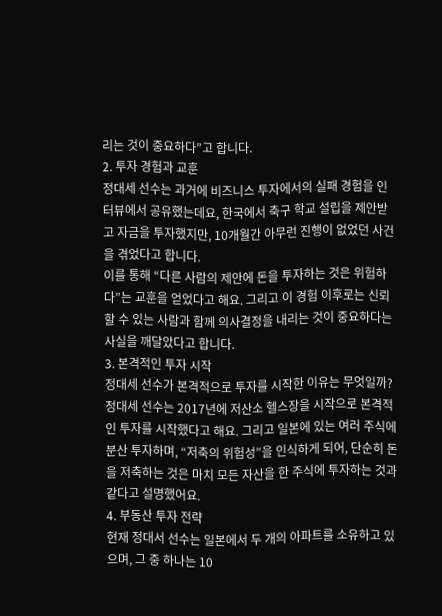리는 것이 중요하다”고 합니다.
2. 투자 경험과 교훈
정대세 선수는 과거에 비즈니스 투자에서의 실패 경험을 인터뷰에서 공유했는데요, 한국에서 축구 학교 설립을 제안받고 자금을 투자했지만, 10개월간 아무런 진행이 없었던 사건을 겪었다고 합니다.
이를 통해 “다른 사람의 제안에 돈을 투자하는 것은 위험하다”는 교훈을 얻었다고 해요. 그리고 이 경험 이후로는 신뢰할 수 있는 사람과 함께 의사결정을 내리는 것이 중요하다는 사실을 깨달았다고 합니다.
3. 본격적인 투자 시작
정대세 선수가 본격적으로 투자를 시작한 이유는 무엇일까?
정대세 선수는 2017년에 저산소 헬스장을 시작으로 본격적인 투자를 시작했다고 해요. 그리고 일본에 있는 여러 주식에 분산 투자하며, “저축의 위험성”을 인식하게 되어, 단순히 돈을 저축하는 것은 마치 모든 자산을 한 주식에 투자하는 것과 같다고 설명했어요.
4. 부동산 투자 전략
현재 정대서 선수는 일본에서 두 개의 아파트를 소유하고 있으며, 그 중 하나는 10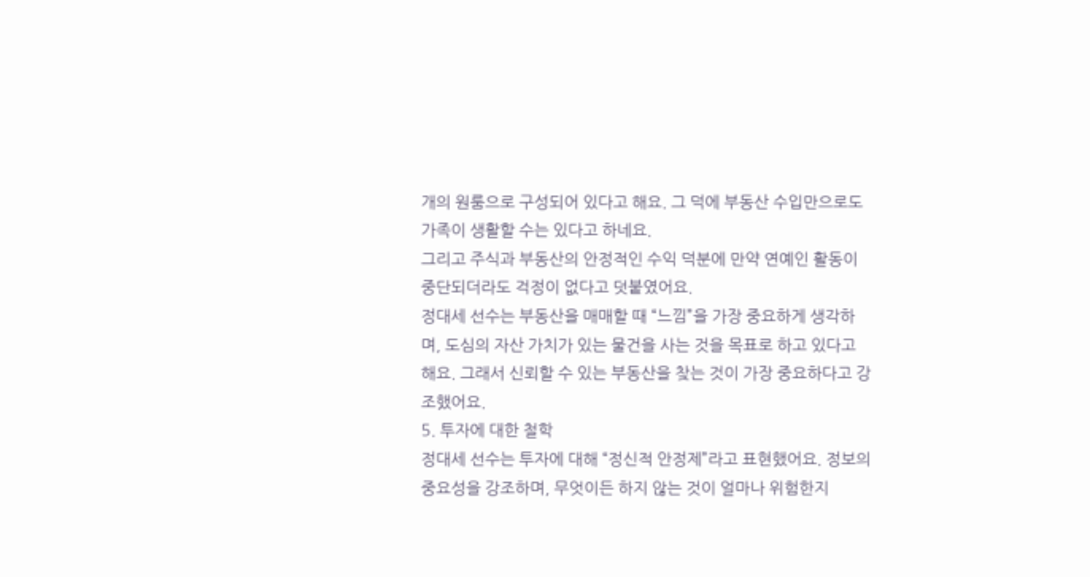개의 원룸으로 구성되어 있다고 해요. 그 덕에 부동산 수입만으로도 가족이 생활할 수는 있다고 하네요.
그리고 주식과 부동산의 안정적인 수익 덕분에 만약 연예인 활동이 중단되더라도 걱정이 없다고 덧붙였어요.
정대세 선수는 부동산을 매매할 때 “느낌”을 가장 중요하게 생각하며, 도심의 자산 가치가 있는 물건을 사는 것을 목표로 하고 있다고 해요. 그래서 신뢰할 수 있는 부동산을 찾는 것이 가장 중요하다고 강조했어요.
5. 투자에 대한 철학
정대세 선수는 투자에 대해 “정신적 안정제”라고 표현했어요. 정보의 중요성을 강조하며, 무엇이든 하지 않는 것이 얼마나 위험한지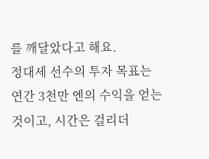를 깨달았다고 해요.
정대세 선수의 투자 목표는 연간 3천만 엔의 수익을 얻는 것이고, 시간은 걸리더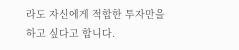라도 자신에게 적합한 투자만을 하고 싶다고 합니다.